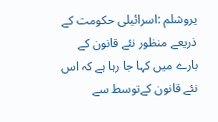یروشلم :اسرائیلی حکومت کے ذریعے منظور نئے قانون کے بارے میں کہا جا رہا ہے کہ اس نئے قانون کےتوسط سے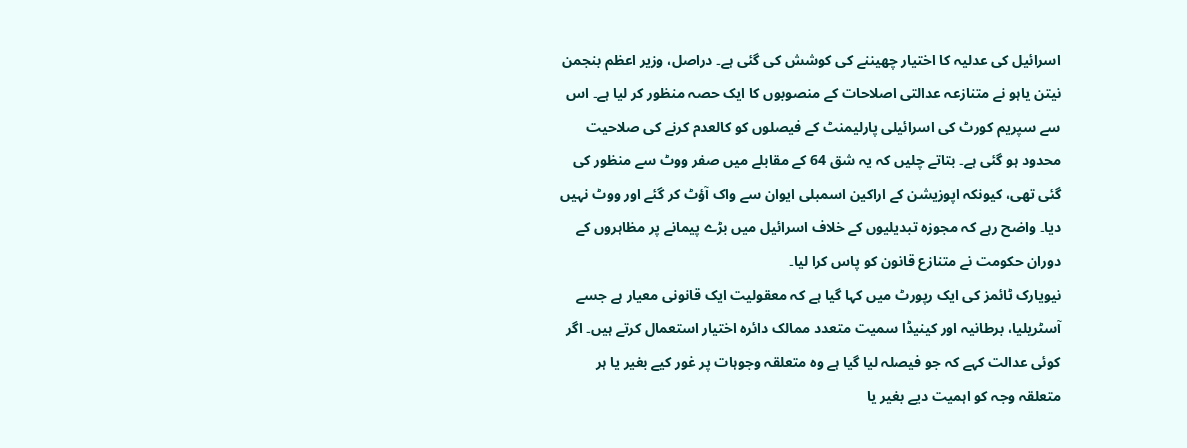اسرائیل کی عدلیہ کا اختیار چھیننے کی کوشش کی گئی ہے۔ دراصل، وزیر اعظم بنجمن نیتن یاہو نے متنازعہ عدالتی اصلاحات کے منصوبوں کا ایک حصہ منظور کر لیا ہے۔ اس سے سپریم کورٹ کی اسرائیلی پارلیمنٹ کے فیصلوں کو کالعدم کرنے کی صلاحیت محدود ہو گئی ہے۔ بتاتے چلیں کہ یہ شق 64 کے مقابلے میں صفر ووٹ سے منظور کی گئی تھی، کیونکہ اپوزیشن کے اراکین اسمبلی ایوان سے واک آؤٹ کر گئے اور ووٹ نہیں دیا۔ واضح رہے کہ مجوزہ تبدیلیوں کے خلاف اسرائیل میں بڑے پیمانے پر مظاہروں کے دوران حکومت نے متنازع قانون کو پاس کرا لیا۔
نیویارک ٹائمز کی ایک رپورٹ میں کہا گیا ہے کہ معقولیت ایک قانونی معیار ہے جسے آسٹریلیا، برطانیہ اور کینیڈا سمیت متعدد ممالک دائرہ اختیار استعمال کرتے ہیں۔ اگر کوئی عدالت کہے کہ جو فیصلہ لیا گیا ہے وہ متعلقہ وجوہات پر غور کیے بغیر یا ہر متعلقہ وجہ کو اہمیت دیے بغیر یا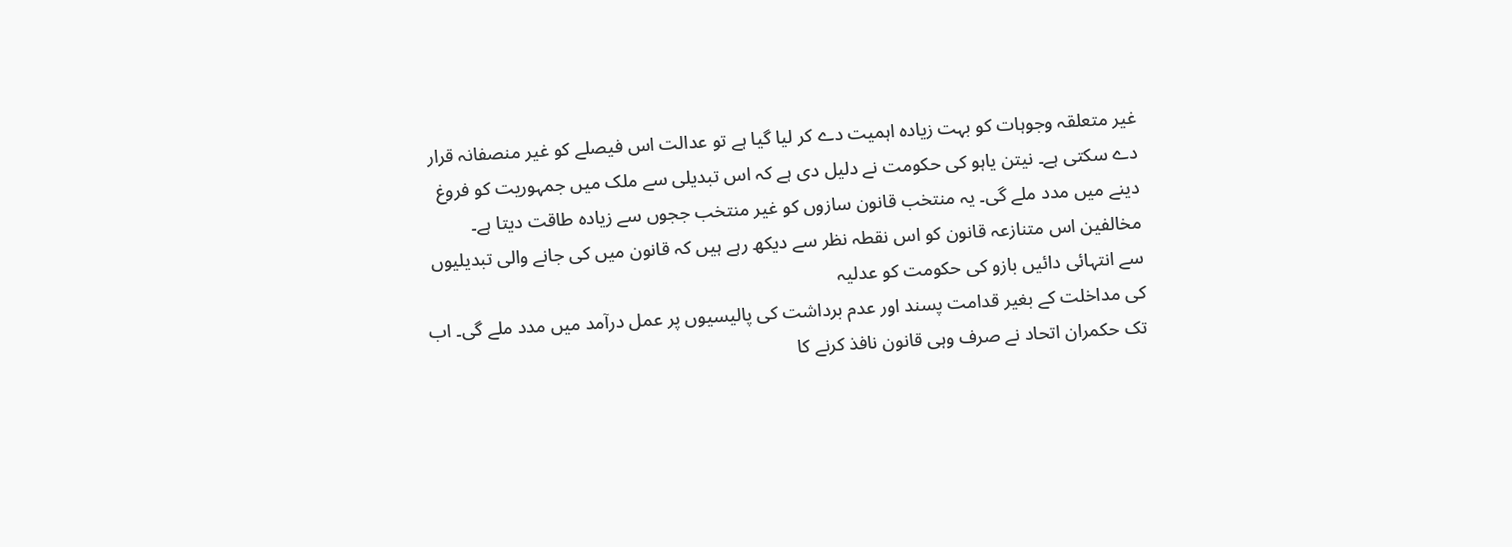غیر متعلقہ وجوہات کو بہت زیادہ اہمیت دے کر لیا گیا ہے تو عدالت اس فیصلے کو غیر منصفانہ قرار دے سکتی ہے۔ نیتن یاہو کی حکومت نے دلیل دی ہے کہ اس تبدیلی سے ملک میں جمہوریت کو فروغ دینے میں مدد ملے گی۔ یہ منتخب قانون سازوں کو غیر منتخب ججوں سے زیادہ طاقت دیتا ہے۔
مخالفین اس متنازعہ قانون کو اس نقطہ نظر سے دیکھ رہے ہیں کہ قانون میں کی جانے والی تبدیلیوں سے انتہائی دائیں بازو کی حکومت کو عدلیہ
کی مداخلت کے بغیر قدامت پسند اور عدم برداشت کی پالیسیوں پر عمل درآمد میں مدد ملے گی۔ اب تک حکمران اتحاد نے صرف وہی قانون نافذ کرنے کا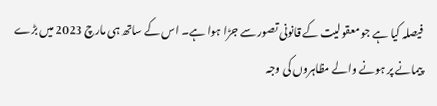فیصلہ کیا ہے جو معقولیت کے قانونی تصور سے جڑا ہوا ہے۔ اس کے ساتھ ہی مارچ 2023 میں بڑے پیمانے پر ہونے والے مظاہروں کی وجہ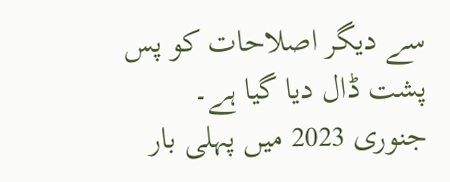سے دیگر اصلاحات کو پس پشت ڈال دیا گیا ہے۔ جنوری 2023 میں پہلی بار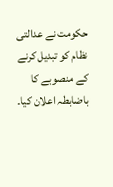حکومت نے عدالتی نظام کو تبدیل کرنے کے منصوبے کا باضابطہ اعلان کیا۔